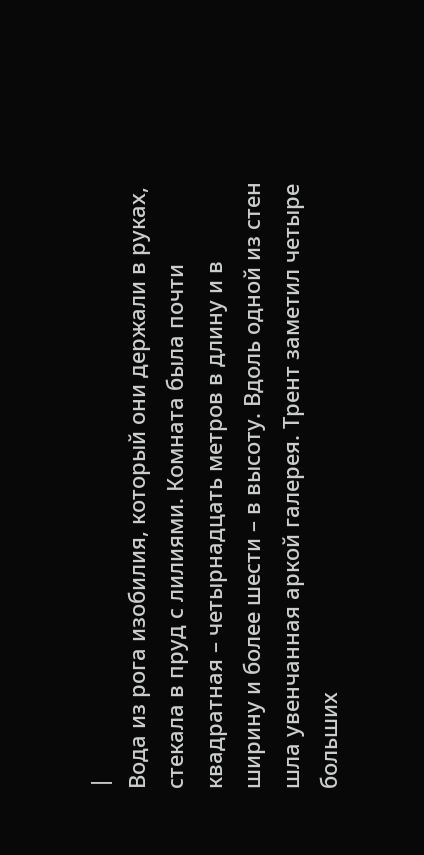|
Вода из рога изобилия, который они держали в руках, стекала в пруд с лилиями. Комната была почти квадратная – четырнадцать метров в длину и в ширину и более шести – в высоту. Вдоль одной из стен шла увенчанная аркой галерея. Трент заметил четыре больших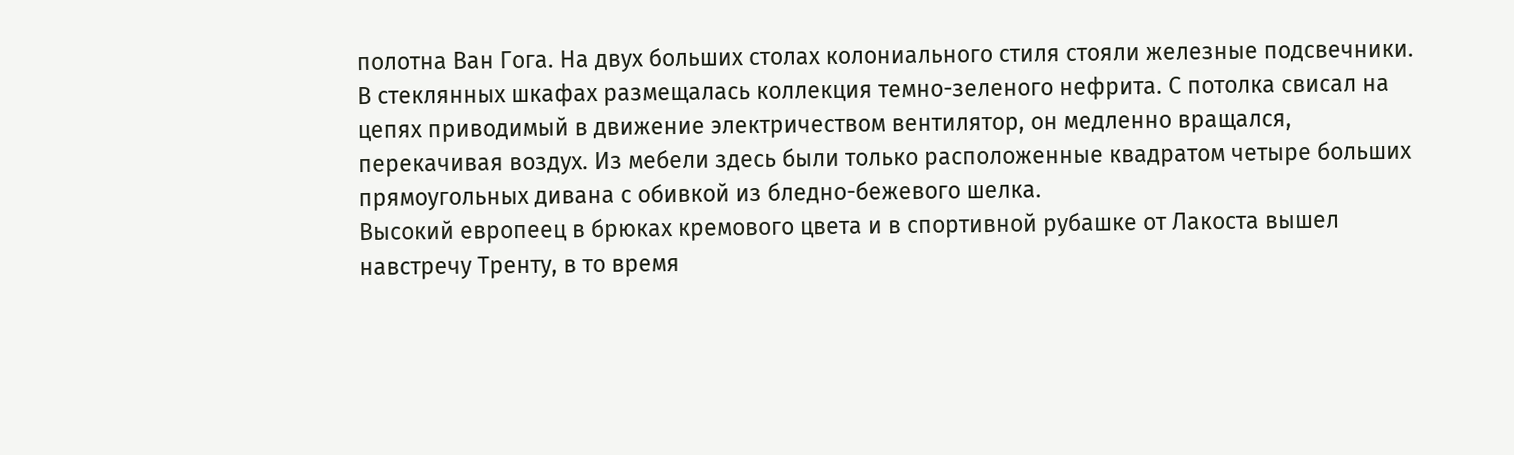полотна Ван Гога. На двух больших столах колониального стиля стояли железные подсвечники. В стеклянных шкафах размещалась коллекция темно-зеленого нефрита. С потолка свисал на цепях приводимый в движение электричеством вентилятор, он медленно вращался, перекачивая воздух. Из мебели здесь были только расположенные квадратом четыре больших прямоугольных дивана с обивкой из бледно-бежевого шелка.
Высокий европеец в брюках кремового цвета и в спортивной рубашке от Лакоста вышел навстречу Тренту, в то время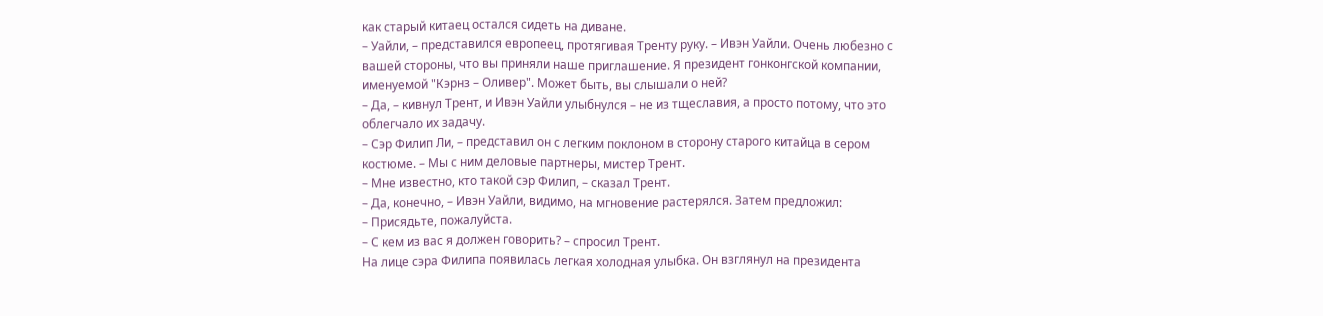как старый китаец остался сидеть на диване.
– Уайли, – представился европеец, протягивая Тренту руку. – Ивэн Уайли. Очень любезно с вашей стороны, что вы приняли наше приглашение. Я президент гонконгской компании, именуемой "Кэрнз – Оливер". Может быть, вы слышали о ней?
– Да, – кивнул Трент, и Ивэн Уайли улыбнулся – не из тщеславия, а просто потому, что это облегчало их задачу.
– Сэр Филип Ли, – представил он с легким поклоном в сторону старого китайца в сером костюме. – Мы с ним деловые партнеры, мистер Трент.
– Мне известно, кто такой сэр Филип, – сказал Трент.
– Да, конечно, – Ивэн Уайли, видимо, на мгновение растерялся. Затем предложил:
– Присядьте, пожалуйста.
– С кем из вас я должен говорить? – спросил Трент.
На лице сэра Филипа появилась легкая холодная улыбка. Он взглянул на президента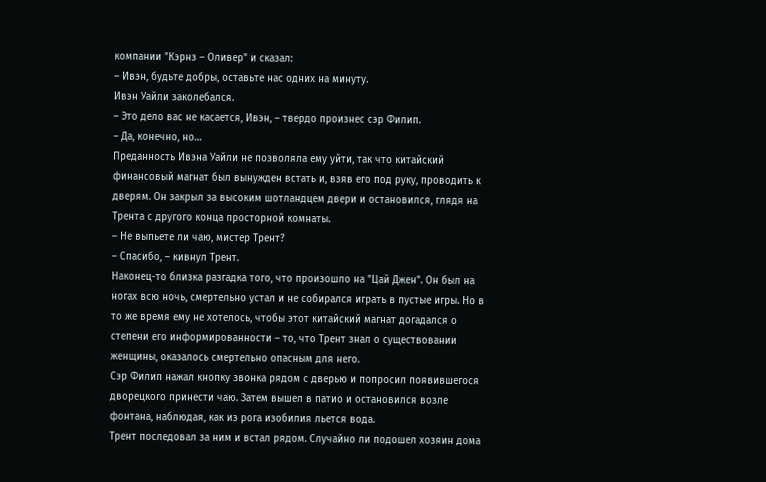компании "Кэрнз – Оливер" и сказал:
– Ивэн, будьте добры, оставьте нас одних на минуту.
Ивэн Уайли заколебался.
– Это дело вас не касается, Ивэн, – твердо произнес сэр Филип.
– Да, конечно, но…
Преданность Ивэна Уайли не позволяла ему уйти, так что китайский финансовый магнат был вынужден встать и, взяв его под руку, проводить к дверям. Он закрыл за высоким шотландцем двери и остановился, глядя на Трента с другого конца просторной комнаты.
– Не выпьете ли чаю, мистер Трент?
– Спасибо, – кивнул Трент.
Наконец-то близка разгадка того, что произошло на "Цай Джен". Он был на ногах всю ночь, смертельно устал и не собирался играть в пустые игры. Но в то же время ему не хотелось, чтобы этот китайский магнат догадался о степени его информированности – то, что Трент знал о существовании женщины, оказалось смертельно опасным для него.
Сэр Филип нажал кнопку звонка рядом с дверью и попросил появившегося дворецкого принести чаю. Затем вышел в патио и остановился возле фонтана, наблюдая, как из рога изобилия льется вода.
Трент последовал за ним и встал рядом. Случайно ли подошел хозяин дома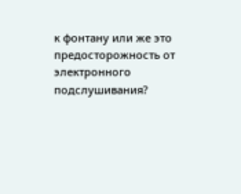к фонтану или же это предосторожность от электронного подслушивания?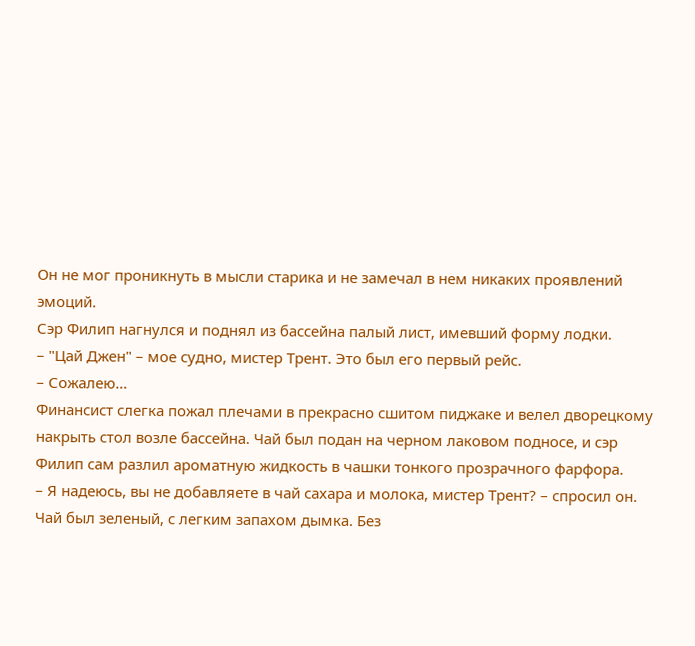Он не мог проникнуть в мысли старика и не замечал в нем никаких проявлений эмоций.
Сэр Филип нагнулся и поднял из бассейна палый лист, имевший форму лодки.
– "Цай Джен" – мое судно, мистер Трент. Это был его первый рейс.
– Сожалею…
Финансист слегка пожал плечами в прекрасно сшитом пиджаке и велел дворецкому накрыть стол возле бассейна. Чай был подан на черном лаковом подносе, и сэр Филип сам разлил ароматную жидкость в чашки тонкого прозрачного фарфора.
– Я надеюсь, вы не добавляете в чай сахара и молока, мистер Трент? – спросил он.
Чай был зеленый, с легким запахом дымка. Без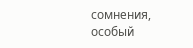сомнения, особый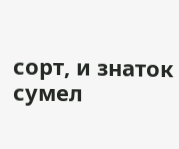сорт, и знаток сумел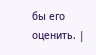бы его оценить. |